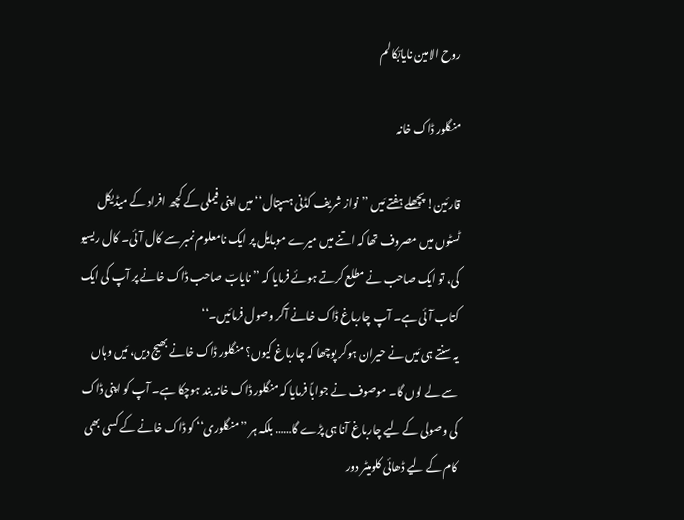روح الامین نایابؔکالم

منگلور ڈاک خانہ

قارئین! پچھلے ہفتے مَیں ’’نواز شریف کڈنی ہسپتال‘‘ میں اپنی فیملی کے کچھ افراد کے میڈیکل ٹسٹوں میں مصروف تھا کہ اتنے میں میرے موبایل پر ایک نامعلوم نمبر سے کال آئی۔ کال ریسیو کی، تو ایک صاحب نے مطلع کرتے ہوئے فرمایا کہ ’’نایابؔ صاحب ڈاک خانے پر آپ کی ایک کتاب آئی ہے۔ آپ چارباغ ڈاک خانے آکر وصول فرمائیں۔‘‘
یہ سنتے ہی مَیں نے حیران ہوکر پوچھا کہ چارباغ کیوں؟ منگلور ڈاک خانے بھیج دیں، مَیں وہاں سے لے لوں گا۔ موصوف نے جواباً فرمایا کہ منگلور ڈاک خانہ بند ہوچکا ہے۔ آپ کو اپنی ڈاک کی وصولی کے لیے چارباغ آنا ہی پڑے گا…… بلکہ ہر ’’منگلوری‘‘ کو ڈاک خانے کے کسی بھی کام کے لیے ڈھائی کلومیٹر دور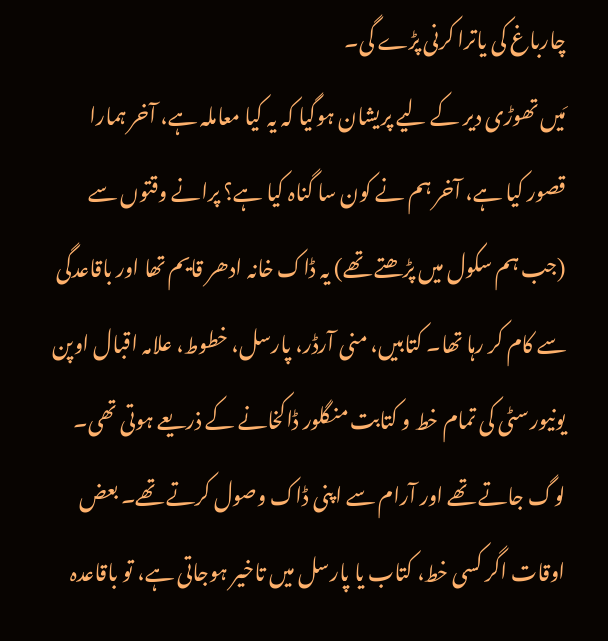چارباغ کی یاترا کرنی پڑے گی۔
مَیں تھوڑی دیر کے لیے پریشان ہوگیا کہ یہ کیا معاملہ ہے، آخر ہمارا قصور کیا ہے، آخر ہم نے کون سا گناہ کیا ہے؟ پرانے وقتوں سے (جب ہم سکول میں پڑھتے تھے) یہ ڈاک خانہ ادھر قایم تھا اور باقاعدگی سے کام کر رہا تھا۔ کتابیں، منی آرڈر، پارسل، خطوط، علامہ اقبال اوپن یونیورسٹی کی تمام خط و کتابت منگلور ڈاکخانے کے ذریعے ہوتی تھی۔ لوگ جاتے تھے اور آرام سے اپنی ڈاک وصول کرتے تھے۔ بعض اوقات اگر کسی خط، کتاب یا پارسل میں تاخیر ہوجاتی ہے، تو باقاعدہ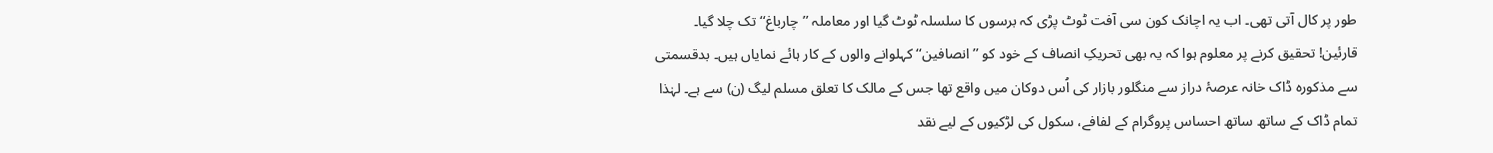طور پر کال آتی تھی۔ اب یہ اچانک کون سی آفت ٹوٹ پڑی کہ برسوں کا سلسلہ ٹوٹ گیا اور معاملہ ’’چارباغ‘‘ تک چلا گیا۔
قارئین! تحقیق کرنے پر معلوم ہوا کہ یہ بھی تحریکِ انصاف کے خود کو ’’انصافین‘‘ کہلوانے والوں کے کار ہائے نمایاں ہیں۔ بدقسمتی سے مذکورہ ڈاک خانہ عرصۂ دراز سے منگلور بازار کی اُس دوکان میں واقع تھا جس کے مالک کا تعلق مسلم لیگ (ن) سے ہے۔ لہٰذا تمام ڈاک کے ساتھ ساتھ احساس پروگرام کے لفافے، سکول کی لڑکیوں کے لیے نقد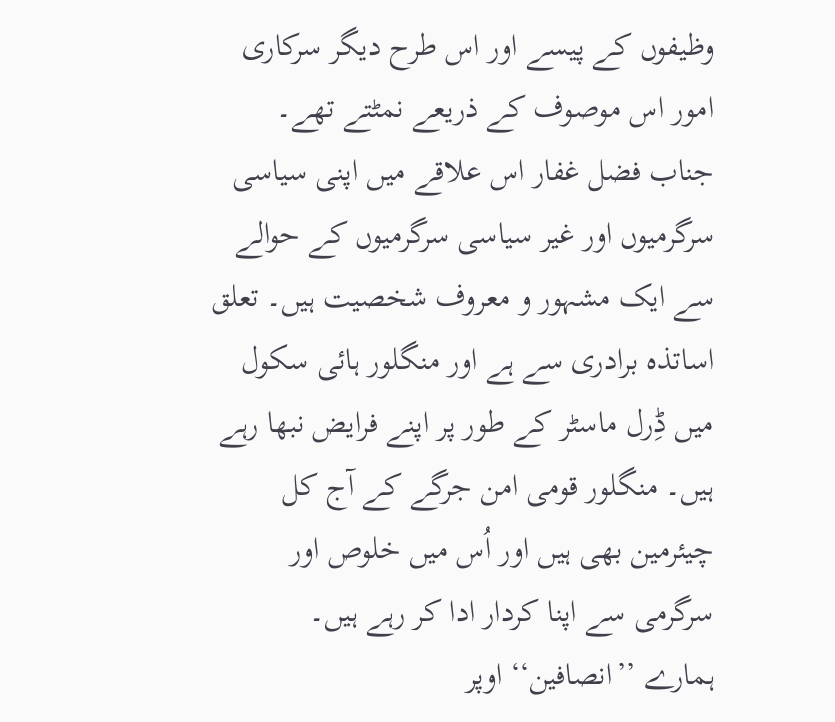وظیفوں کے پیسے اور اس طرح دیگر سرکاری امور اس موصوف کے ذریعے نمٹتے تھے۔
جناب فضل غفار اس علاقے میں اپنی سیاسی سرگرمیوں اور غیر سیاسی سرگرمیوں کے حوالے سے ایک مشہور و معروف شخصیت ہیں۔ تعلق اساتذہ برادری سے ہے اور منگلور ہائی سکول میں ڈِرل ماسٹر کے طور پر اپنے فرایض نبھا رہے ہیں۔ منگلور قومی امن جرگے کے آج کل چیئرمین بھی ہیں اور اُس میں خلوص اور سرگرمی سے اپنا کردار ادا کر رہے ہیں۔
ہمارے ’’انصافین‘‘ اوپر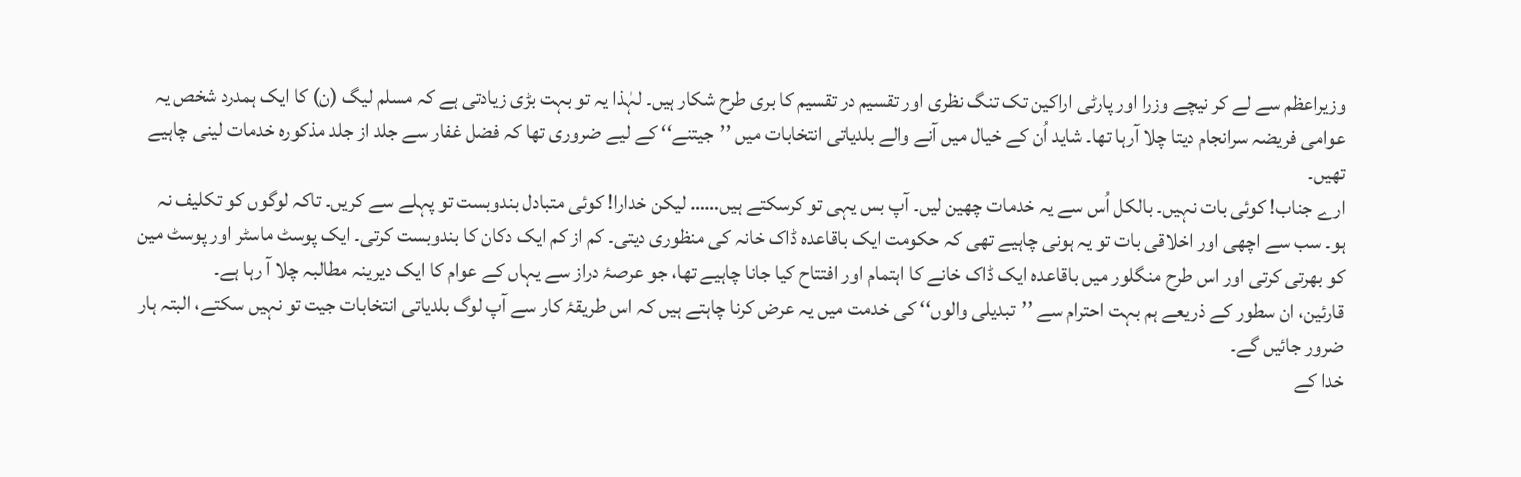وزیراعظم سے لے کر نیچے وزرا اور پارٹی اراکین تک تنگ نظری اور تقسیم در تقسیم کا بری طرح شکار ہیں۔ لہٰذا یہ تو بہت بڑی زیادتی ہے کہ مسلم لیگ (ن) کا ایک ہمدرد شخص یہ عوامی فریضہ سرانجام دیتا چلا آرہا تھا۔ شاید اُن کے خیال میں آنے والے بلدیاتی انتخابات میں ’’جیتنے‘‘ کے لیے ضروری تھا کہ فضل غفار سے جلد از جلد مذکورہ خدمات لینی چاہیے تھیں۔
ارے جناب! کوئی بات نہیں۔ بالکل اُس سے یہ خدمات چھین لیں۔ آپ بس یہی تو کرسکتے ہیں…… لیکن خدارا! کوئی متبادل بندوبست تو پہلے سے کریں۔ تاکہ لوگوں کو تکلیف نہ ہو۔ سب سے اچھی اور اخلاقی بات تو یہ ہونی چاہیے تھی کہ حکومت ایک باقاعدہ ڈاک خانہ کی منظوری دیتی۔ کم از کم ایک دکان کا بندوبست کرتی۔ ایک پوسٹ ماسٹر اور پوسٹ مین کو بھرتی کرتی اور اس طرح منگلور میں باقاعدہ ایک ڈاک خانے کا اہتمام اور افتتاح کیا جانا چاہیے تھا، جو عرصۂ دراز سے یہاں کے عوام کا ایک دیرینہ مطالبہ چلا آ رہا ہے۔
قارئین، ان سطور کے ذریعے ہم بہت احترام سے ’’تبدیلی والوں‘‘ کی خدمت میں یہ عرض کرنا چاہتے ہیں کہ اس طریقۂ کار سے آپ لوگ بلدیاتی انتخابات جیت تو نہیں سکتے، البتہ ہار ضرور جائیں گے۔
خدا کے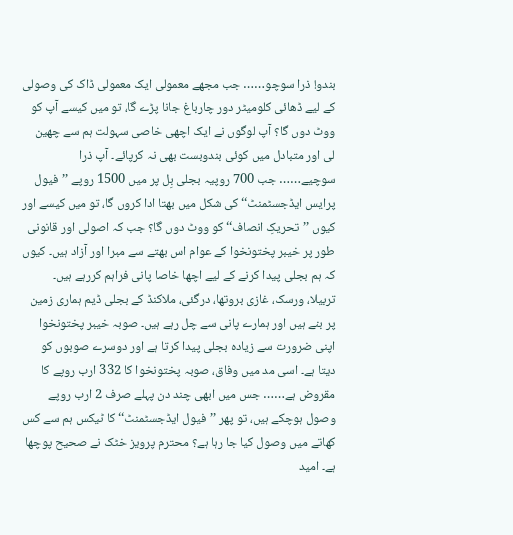بندو! ذرا سوچو…… جب مجھے معمولی ایک معمولی ڈاک کی وصولی کے لیے ڈھائی کلومیٹر دور چارباغ جانا پڑے گا، تو میں کیسے آپ کو ووٹ دوں گا؟ آپ لوگوں نے ایک اچھی خاصی سہولت ہم سے چھین لی اور متبادل میں کوئی بندوبست بھی نہ کرپائے۔ آپ ذرا سوچیے…… جب 700 روپیہ بجلی بِل پر میں 1500 روپے ’’فیول پرایس ایڈجسٹمنٹ‘‘ کی شکل میں بھتا ادا کروں گا، تو میں کیسے اور کیوں ’’تحریکِ انصاف‘‘ کو ووٹ دوں گا؟ جب کہ اصولی اور قانونی طور پر خیبر پختونخوا کے عوام اس بھتے سے مبرا اور آزاد ہیں۔ کیوں کہ ہم بجلی پیدا کرنے کے لیے اچھا خاصا پانی فراہم کررہے ہیں۔ تربیلا، ورسک، غازی بروتھا، درگئی، ملاکنڈ کے بجلی ڈیم ہماری زمین پر بنے ہیں اور ہمارے پانی سے چل رہے ہیں۔ صوبہ خیبر پختونخوا اپنی ضرورت سے زیادہ بجلی پیدا کرتا ہے اور دوسرے صوبوں کو دیتا ہے۔ اسی مد میں وفاق، صوبہ پختونخوا کا 332 ارب روپے کا مقروض ہے…… جس میں ابھی چند دن پہلے صرف 2 ارب روپے وصول ہوچکے ہیں، تو پھر ’’فیول ایڈجسٹمنٹ‘‘ کا ٹیکس ہم سے کس کھاتے میں وصول کیا جا رہا ہے؟ محترم پرویز خٹک نے صحیح پوچھا ہے۔ امید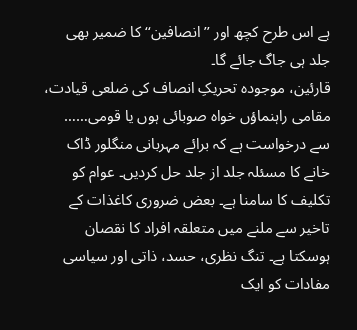ہے اس طرح کچھ اور ’’انصافین‘‘ کا ضمیر بھی جلد ہی جاگ جائے گا۔
قارئین، موجودہ تحریکِ انصاف کی ضلعی قیادت، مقامی راہنماؤں خواہ صوبائی ہوں یا قومی…… سے درخواست ہے کہ برائے مہربانی منگلور ڈاک خانے کا مسئلہ جلد از جلد حل کردیں۔ عوام کو تکلیف کا سامنا ہے۔ بعض ضروری کاغذات کے تاخیر سے ملنے میں متعلقہ افراد کا نقصان ہوسکتا ہے۔ تنگ نظری، حسد، ذاتی اور سیاسی مفادات کو ایک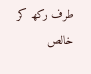طرف رکھ کر خالص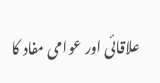علاقائی اور عوامی مفاد کا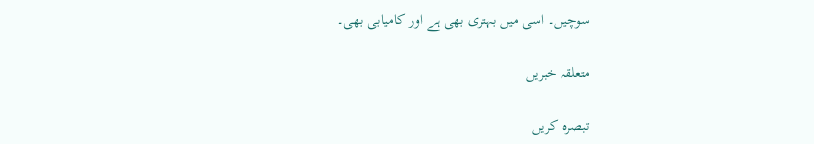سوچیں۔ اسی میں بہتری بھی ہے اور کامیابی بھی۔

متعلقہ خبریں

تبصرہ کریں